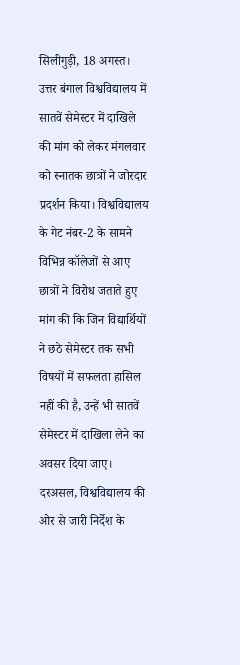सिलीगुड़ी, 18 अगस्त। उत्तर बंगाल विश्वविद्यालय में सातवें सेमेस्टर में दाखिले की मांग को लेकर मंगलवार को स्नातक छात्रों ने जोरदार प्रदर्शन किया। विश्वविद्यालय के गेट नंबर-2 के सामने विभिन्न कॉलेजों से आए छात्रों ने विरोध जताते हुए मांग की कि जिन विद्यार्थियों ने छठे सेमेस्टर तक सभी विषयों में सफलता हासिल नहीं की है, उन्हें भी सातवें सेमेस्टर में दाखिला लेने का अवसर दिया जाए।
दरअसल, विश्वविद्यालय की ओर से जारी निर्देश के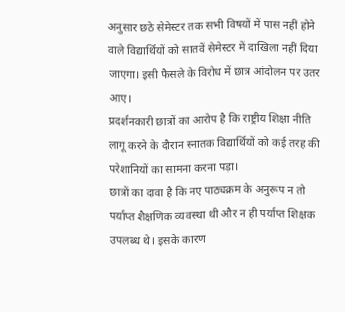अनुसार छठे सेमेस्टर तक सभी विषयों में पास नहीं होने वाले विद्यार्थियों को सातवें सेमेस्टर में दाखिला नहीं दिया जाएगा। इसी फैसले के विरोध में छात्र आंदोलन पर उतर आए।
प्रदर्शनकारी छात्रों का आरोप है कि राष्ट्रीय शिक्षा नीति लागू करने के दौरान स्नातक विद्यार्थियों को कई तरह की परेशानियों का सामना करना पड़ा।
छात्रों का दावा है कि नए पाठ्यक्रम के अनुरूप न तो पर्याप्त शैक्षणिक व्यवस्था थी और न ही पर्याप्त शिक्षक उपलब्ध थे। इसके कारण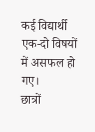कई विद्यार्थी एक-दो विषयों में असफल हो गए।
छात्रों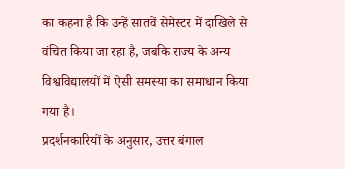का कहना है कि उन्हें सातवें सेमेस्टर में दाखिले से वंचित किया जा रहा है, जबकि राज्य के अन्य विश्वविद्यालयों में ऐसी समस्या का समाधान किया गया है।
प्रदर्शनकारियों के अनुसार, उत्तर बंगाल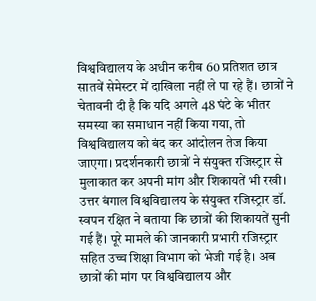विश्वविद्यालय के अधीन करीब 60 प्रतिशत छात्र सातवें सेमेस्टर में दाखिला नहीं ले पा रहे हैं। छात्रों ने चेतावनी दी है कि यदि अगले 48 घंटे के भीतर समस्या का समाधान नहीं किया गया, तो विश्वविद्यालय को बंद कर आंदोलन तेज किया जाएगा। प्रदर्शनकारी छात्रों ने संयुक्त रजिस्ट्रार से मुलाकात कर अपनी मांग और शिकायतें भी रखी।
उत्तर बंगाल विश्वविद्यालय के संयुक्त रजिस्ट्रार डॉ. स्वपन रक्षित ने बताया कि छात्रों की शिकायतें सुनी गई हैं। पूरे मामले की जानकारी प्रभारी रजिस्ट्रार सहित उच्च शिक्षा विभाग को भेजी गई है। अब छात्रों की मांग पर विश्वविद्यालय और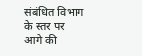संबंधित विभाग के स्तर पर आगे की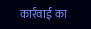कार्रवाई का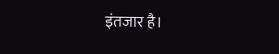इंतजार है।